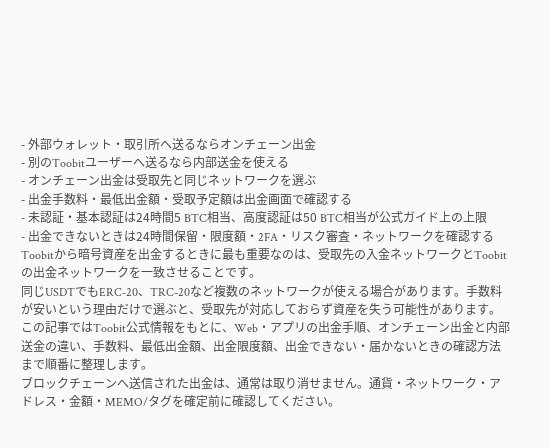- 外部ウォレット・取引所へ送るならオンチェーン出金
- 別のToobitユーザーへ送るなら内部送金を使える
- オンチェーン出金は受取先と同じネットワークを選ぶ
- 出金手数料・最低出金額・受取予定額は出金画面で確認する
- 未認証・基本認証は24時間5 BTC相当、高度認証は50 BTC相当が公式ガイド上の上限
- 出金できないときは24時間保留・限度額・2FA・リスク審査・ネットワークを確認する
Toobitから暗号資産を出金するときに最も重要なのは、受取先の入金ネットワークとToobitの出金ネットワークを一致させることです。
同じUSDTでもERC-20、TRC-20など複数のネットワークが使える場合があります。手数料が安いという理由だけで選ぶと、受取先が対応しておらず資産を失う可能性があります。
この記事ではToobit公式情報をもとに、Web・アプリの出金手順、オンチェーン出金と内部送金の違い、手数料、最低出金額、出金限度額、出金できない・届かないときの確認方法まで順番に整理します。
ブロックチェーンへ送信された出金は、通常は取り消せません。通貨・ネットワーク・アドレス・金額・MEMO/タグを確定前に確認してください。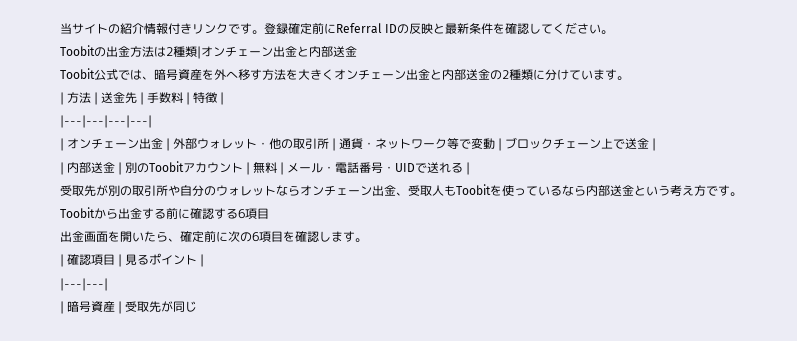当サイトの紹介情報付きリンクです。登録確定前にReferral IDの反映と最新条件を確認してください。
Toobitの出金方法は2種類|オンチェーン出金と内部送金
Toobit公式では、暗号資産を外へ移す方法を大きくオンチェーン出金と内部送金の2種類に分けています。
| 方法 | 送金先 | 手数料 | 特徴 |
|---|---|---|---|
| オンチェーン出金 | 外部ウォレット・他の取引所 | 通貨・ネットワーク等で変動 | ブロックチェーン上で送金 |
| 内部送金 | 別のToobitアカウント | 無料 | メール・電話番号・UIDで送れる |
受取先が別の取引所や自分のウォレットならオンチェーン出金、受取人もToobitを使っているなら内部送金という考え方です。
Toobitから出金する前に確認する6項目
出金画面を開いたら、確定前に次の6項目を確認します。
| 確認項目 | 見るポイント |
|---|---|
| 暗号資産 | 受取先が同じ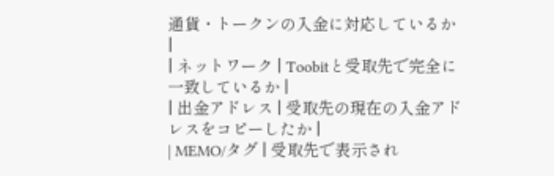通貨・トークンの入金に対応しているか |
| ネットワーク | Toobitと受取先で完全に一致しているか |
| 出金アドレス | 受取先の現在の入金アドレスをコピーしたか |
| MEMO/タグ | 受取先で表示され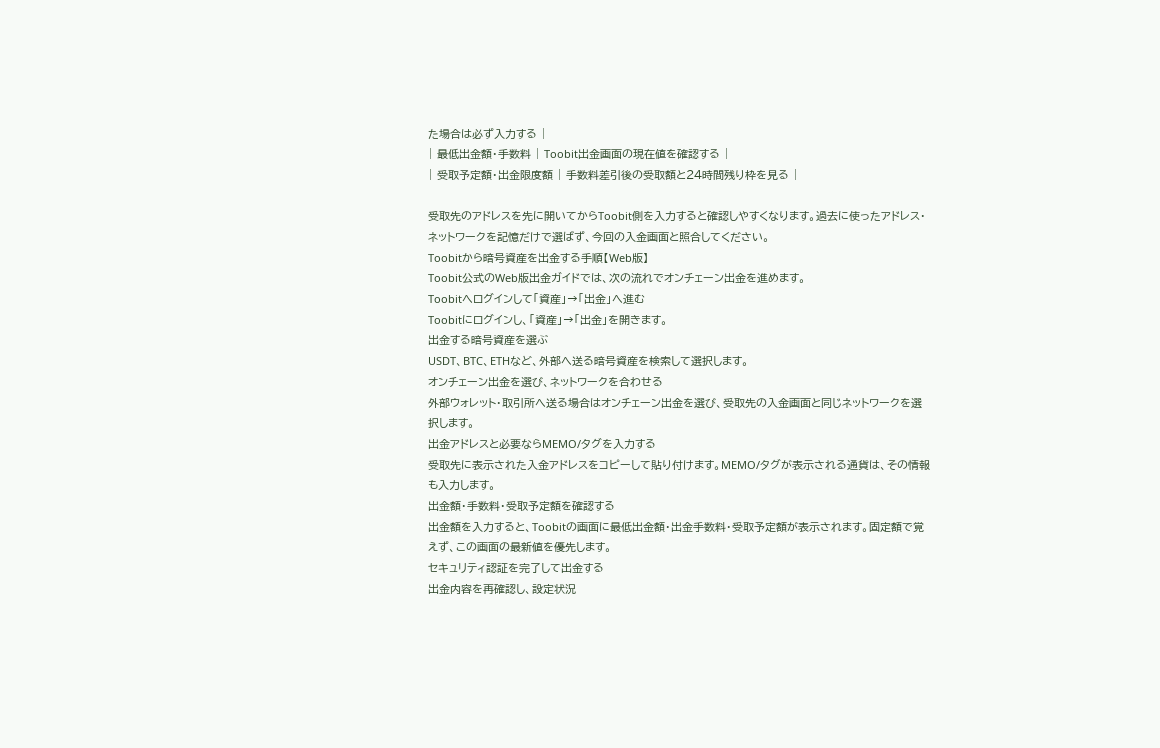た場合は必ず入力する |
| 最低出金額・手数料 | Toobit出金画面の現在値を確認する |
| 受取予定額・出金限度額 | 手数料差引後の受取額と24時間残り枠を見る |

受取先のアドレスを先に開いてからToobit側を入力すると確認しやすくなります。過去に使ったアドレス・ネットワークを記憶だけで選ばず、今回の入金画面と照合してください。
Toobitから暗号資産を出金する手順【Web版】
Toobit公式のWeb版出金ガイドでは、次の流れでオンチェーン出金を進めます。
Toobitへログインして「資産」→「出金」へ進む
Toobitにログインし、「資産」→「出金」を開きます。
出金する暗号資産を選ぶ
USDT、BTC、ETHなど、外部へ送る暗号資産を検索して選択します。
オンチェーン出金を選び、ネットワークを合わせる
外部ウォレット・取引所へ送る場合はオンチェーン出金を選び、受取先の入金画面と同じネットワークを選択します。
出金アドレスと必要ならMEMO/タグを入力する
受取先に表示された入金アドレスをコピーして貼り付けます。MEMO/タグが表示される通貨は、その情報も入力します。
出金額・手数料・受取予定額を確認する
出金額を入力すると、Toobitの画面に最低出金額・出金手数料・受取予定額が表示されます。固定額で覚えず、この画面の最新値を優先します。
セキュリティ認証を完了して出金する
出金内容を再確認し、設定状況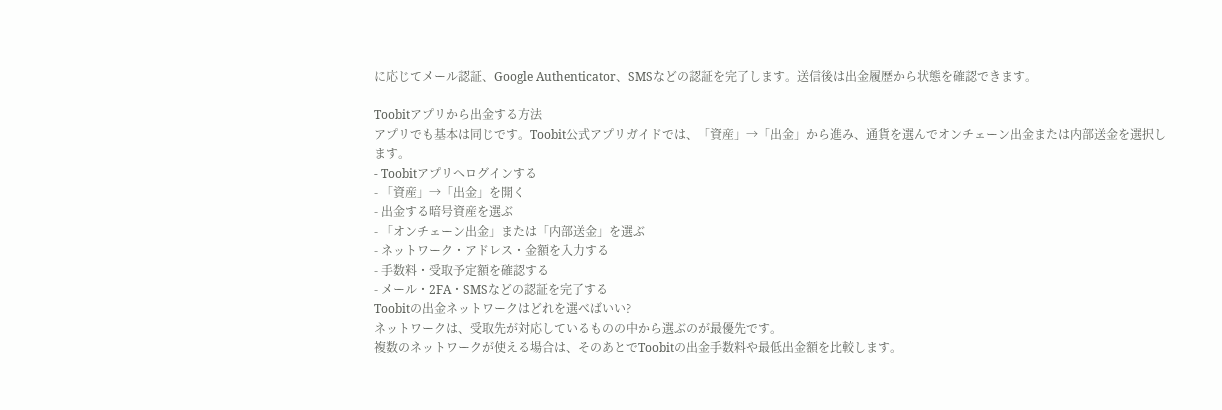に応じてメール認証、Google Authenticator、SMSなどの認証を完了します。送信後は出金履歴から状態を確認できます。

Toobitアプリから出金する方法
アプリでも基本は同じです。Toobit公式アプリガイドでは、「資産」→「出金」から進み、通貨を選んでオンチェーン出金または内部送金を選択します。
- Toobitアプリへログインする
- 「資産」→「出金」を開く
- 出金する暗号資産を選ぶ
- 「オンチェーン出金」または「内部送金」を選ぶ
- ネットワーク・アドレス・金額を入力する
- 手数料・受取予定額を確認する
- メール・2FA・SMSなどの認証を完了する
Toobitの出金ネットワークはどれを選べばいい?
ネットワークは、受取先が対応しているものの中から選ぶのが最優先です。
複数のネットワークが使える場合は、そのあとでToobitの出金手数料や最低出金額を比較します。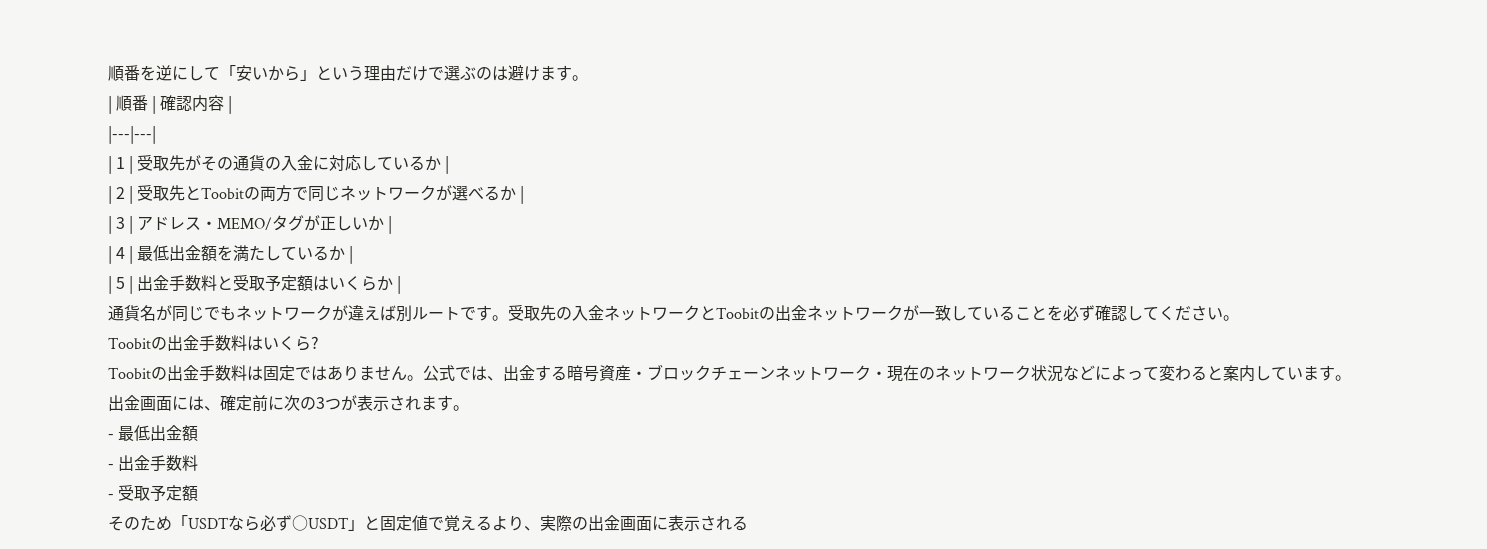順番を逆にして「安いから」という理由だけで選ぶのは避けます。
| 順番 | 確認内容 |
|---|---|
| 1 | 受取先がその通貨の入金に対応しているか |
| 2 | 受取先とToobitの両方で同じネットワークが選べるか |
| 3 | アドレス・MEMO/タグが正しいか |
| 4 | 最低出金額を満たしているか |
| 5 | 出金手数料と受取予定額はいくらか |
通貨名が同じでもネットワークが違えば別ルートです。受取先の入金ネットワークとToobitの出金ネットワークが一致していることを必ず確認してください。
Toobitの出金手数料はいくら?
Toobitの出金手数料は固定ではありません。公式では、出金する暗号資産・ブロックチェーンネットワーク・現在のネットワーク状況などによって変わると案内しています。
出金画面には、確定前に次の3つが表示されます。
- 最低出金額
- 出金手数料
- 受取予定額
そのため「USDTなら必ず○USDT」と固定値で覚えるより、実際の出金画面に表示される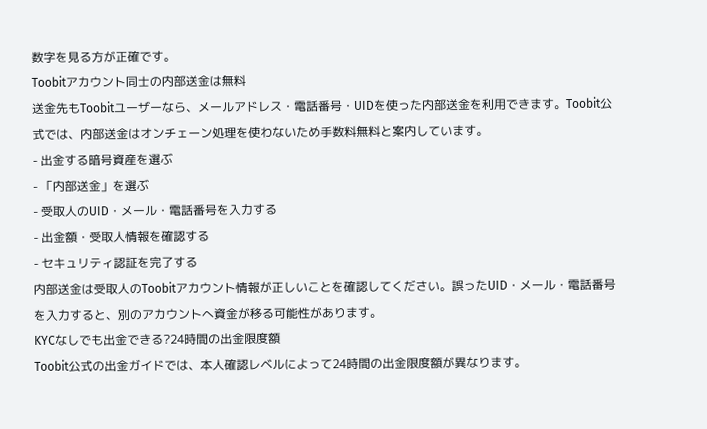数字を見る方が正確です。
Toobitアカウント同士の内部送金は無料
送金先もToobitユーザーなら、メールアドレス・電話番号・UIDを使った内部送金を利用できます。Toobit公式では、内部送金はオンチェーン処理を使わないため手数料無料と案内しています。
- 出金する暗号資産を選ぶ
- 「内部送金」を選ぶ
- 受取人のUID・メール・電話番号を入力する
- 出金額・受取人情報を確認する
- セキュリティ認証を完了する
内部送金は受取人のToobitアカウント情報が正しいことを確認してください。誤ったUID・メール・電話番号を入力すると、別のアカウントへ資金が移る可能性があります。
KYCなしでも出金できる?24時間の出金限度額
Toobit公式の出金ガイドでは、本人確認レベルによって24時間の出金限度額が異なります。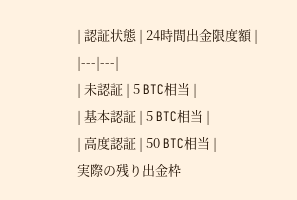| 認証状態 | 24時間出金限度額 |
|---|---|
| 未認証 | 5 BTC相当 |
| 基本認証 | 5 BTC相当 |
| 高度認証 | 50 BTC相当 |
実際の残り出金枠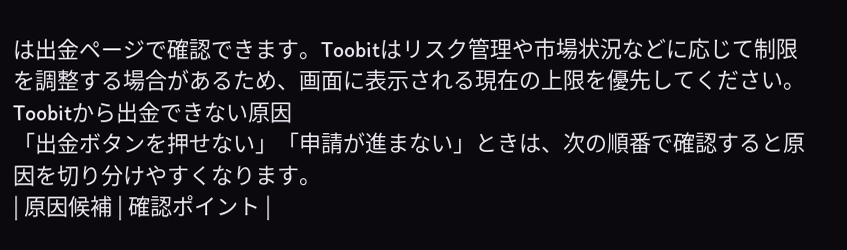は出金ページで確認できます。Toobitはリスク管理や市場状況などに応じて制限を調整する場合があるため、画面に表示される現在の上限を優先してください。
Toobitから出金できない原因
「出金ボタンを押せない」「申請が進まない」ときは、次の順番で確認すると原因を切り分けやすくなります。
| 原因候補 | 確認ポイント |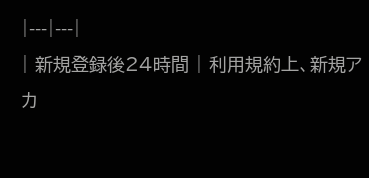|---|---|
| 新規登録後24時間 | 利用規約上、新規アカ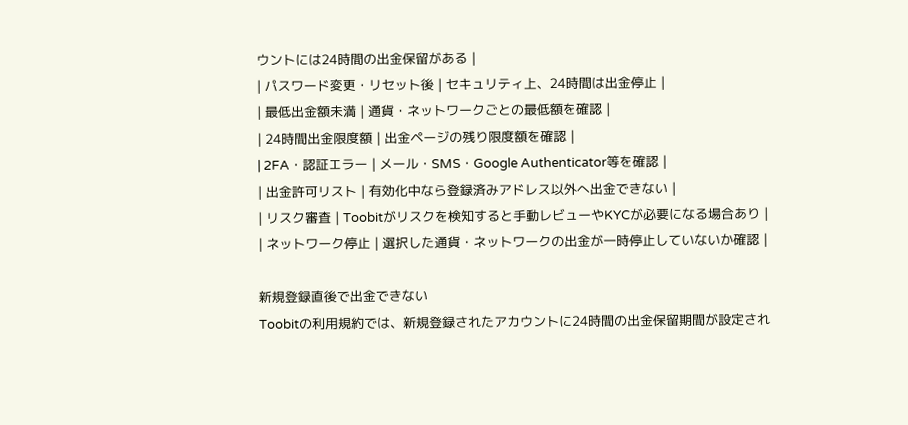ウントには24時間の出金保留がある |
| パスワード変更・リセット後 | セキュリティ上、24時間は出金停止 |
| 最低出金額未満 | 通貨・ネットワークごとの最低額を確認 |
| 24時間出金限度額 | 出金ページの残り限度額を確認 |
| 2FA・認証エラー | メール・SMS・Google Authenticator等を確認 |
| 出金許可リスト | 有効化中なら登録済みアドレス以外へ出金できない |
| リスク審査 | Toobitがリスクを検知すると手動レビューやKYCが必要になる場合あり |
| ネットワーク停止 | 選択した通貨・ネットワークの出金が一時停止していないか確認 |

新規登録直後で出金できない
Toobitの利用規約では、新規登録されたアカウントに24時間の出金保留期間が設定され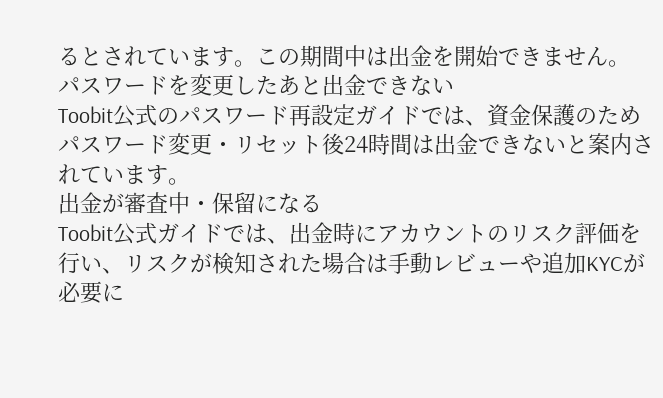るとされています。この期間中は出金を開始できません。
パスワードを変更したあと出金できない
Toobit公式のパスワード再設定ガイドでは、資金保護のためパスワード変更・リセット後24時間は出金できないと案内されています。
出金が審査中・保留になる
Toobit公式ガイドでは、出金時にアカウントのリスク評価を行い、リスクが検知された場合は手動レビューや追加KYCが必要に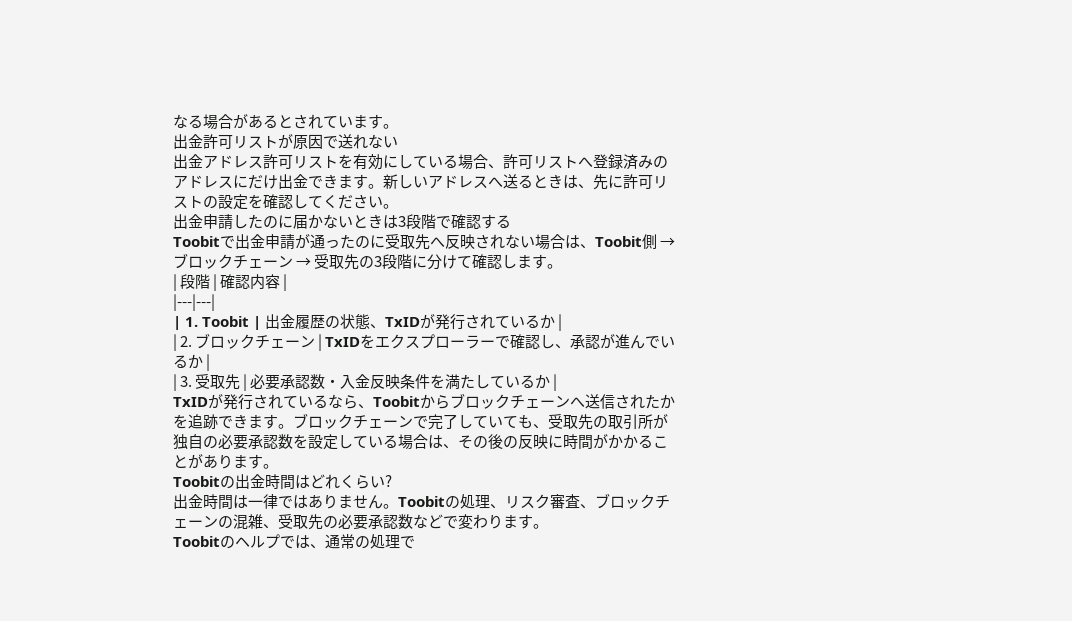なる場合があるとされています。
出金許可リストが原因で送れない
出金アドレス許可リストを有効にしている場合、許可リストへ登録済みのアドレスにだけ出金できます。新しいアドレスへ送るときは、先に許可リストの設定を確認してください。
出金申請したのに届かないときは3段階で確認する
Toobitで出金申請が通ったのに受取先へ反映されない場合は、Toobit側 → ブロックチェーン → 受取先の3段階に分けて確認します。
| 段階 | 確認内容 |
|---|---|
| 1. Toobit | 出金履歴の状態、TxIDが発行されているか |
| 2. ブロックチェーン | TxIDをエクスプローラーで確認し、承認が進んでいるか |
| 3. 受取先 | 必要承認数・入金反映条件を満たしているか |
TxIDが発行されているなら、Toobitからブロックチェーンへ送信されたかを追跡できます。ブロックチェーンで完了していても、受取先の取引所が独自の必要承認数を設定している場合は、その後の反映に時間がかかることがあります。
Toobitの出金時間はどれくらい?
出金時間は一律ではありません。Toobitの処理、リスク審査、ブロックチェーンの混雑、受取先の必要承認数などで変わります。
Toobitのヘルプでは、通常の処理で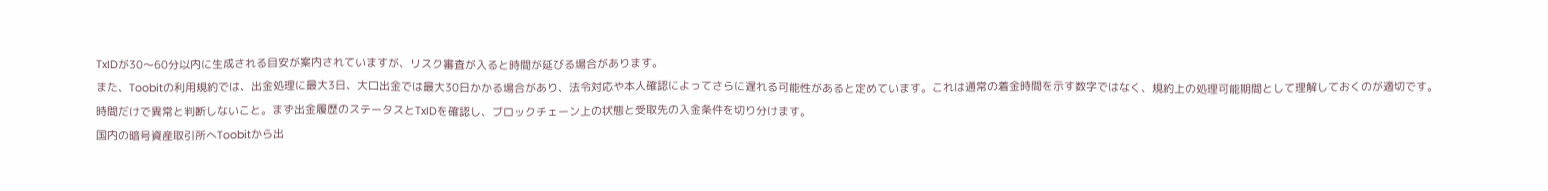TxIDが30〜60分以内に生成される目安が案内されていますが、リスク審査が入ると時間が延びる場合があります。
また、Toobitの利用規約では、出金処理に最大3日、大口出金では最大30日かかる場合があり、法令対応や本人確認によってさらに遅れる可能性があると定めています。これは通常の着金時間を示す数字ではなく、規約上の処理可能期間として理解しておくのが適切です。
時間だけで異常と判断しないこと。まず出金履歴のステータスとTxIDを確認し、ブロックチェーン上の状態と受取先の入金条件を切り分けます。
国内の暗号資産取引所へToobitから出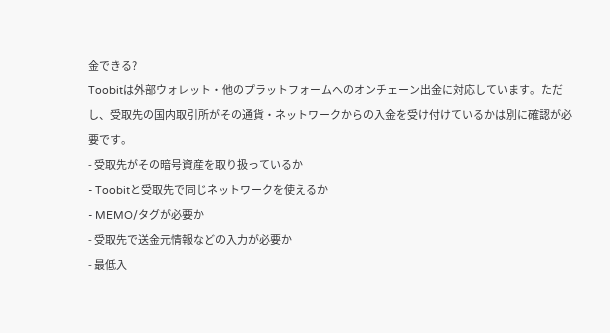金できる?
Toobitは外部ウォレット・他のプラットフォームへのオンチェーン出金に対応しています。ただし、受取先の国内取引所がその通貨・ネットワークからの入金を受け付けているかは別に確認が必要です。
- 受取先がその暗号資産を取り扱っているか
- Toobitと受取先で同じネットワークを使えるか
- MEMO/タグが必要か
- 受取先で送金元情報などの入力が必要か
- 最低入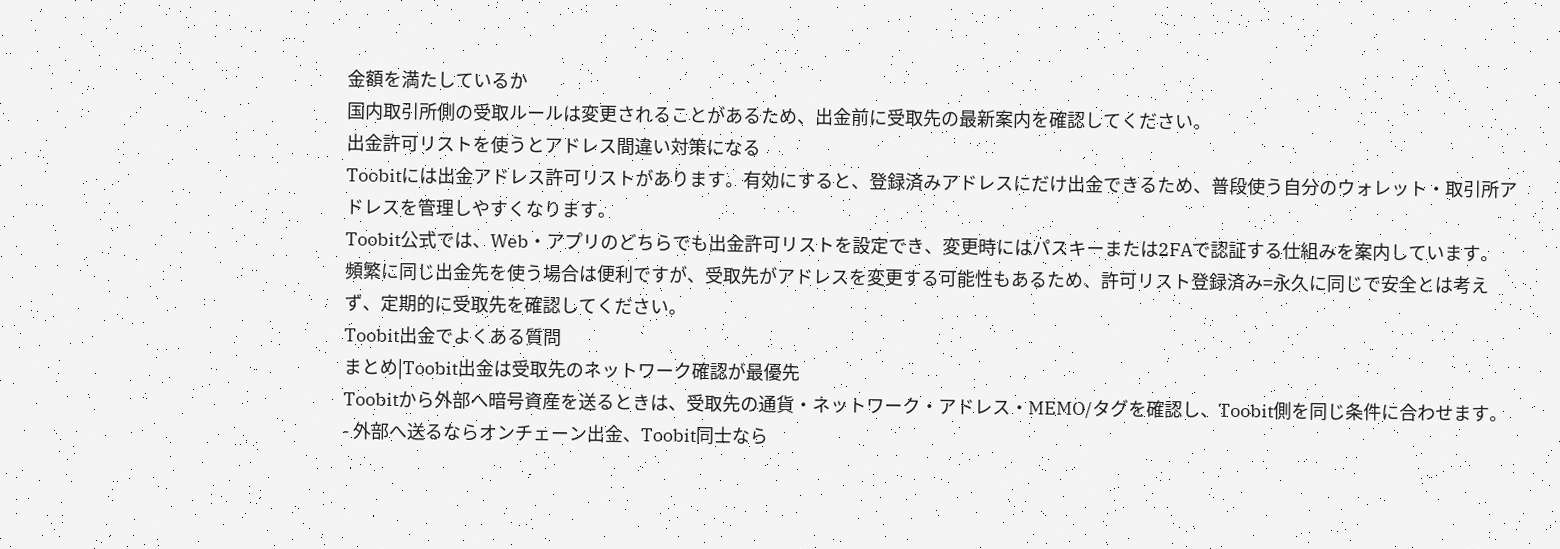金額を満たしているか
国内取引所側の受取ルールは変更されることがあるため、出金前に受取先の最新案内を確認してください。
出金許可リストを使うとアドレス間違い対策になる
Toobitには出金アドレス許可リストがあります。有効にすると、登録済みアドレスにだけ出金できるため、普段使う自分のウォレット・取引所アドレスを管理しやすくなります。
Toobit公式では、Web・アプリのどちらでも出金許可リストを設定でき、変更時にはパスキーまたは2FAで認証する仕組みを案内しています。
頻繁に同じ出金先を使う場合は便利ですが、受取先がアドレスを変更する可能性もあるため、許可リスト登録済み=永久に同じで安全とは考えず、定期的に受取先を確認してください。
Toobit出金でよくある質問
まとめ|Toobit出金は受取先のネットワーク確認が最優先
Toobitから外部へ暗号資産を送るときは、受取先の通貨・ネットワーク・アドレス・MEMO/タグを確認し、Toobit側を同じ条件に合わせます。
- 外部へ送るならオンチェーン出金、Toobit同士なら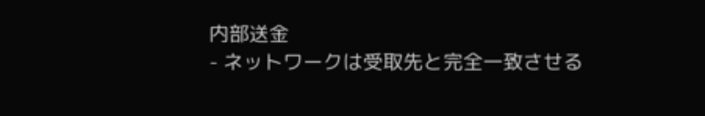内部送金
- ネットワークは受取先と完全一致させる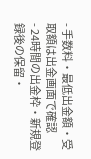- 手数料・最低出金額・受取額は出金画面で確認
- 24時間の出金枠・新規登録後の保留・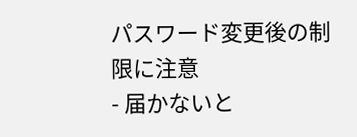パスワード変更後の制限に注意
- 届かないと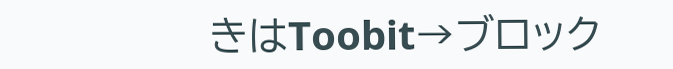きはToobit→ブロック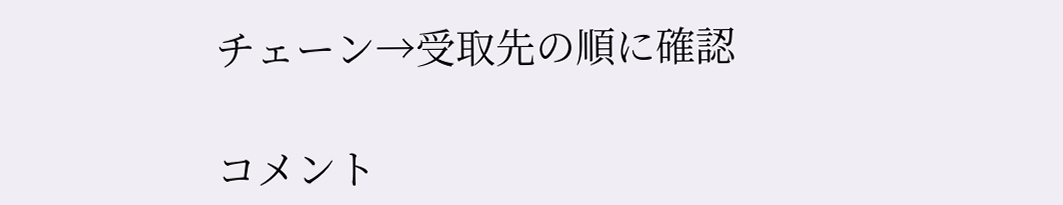チェーン→受取先の順に確認

コメント